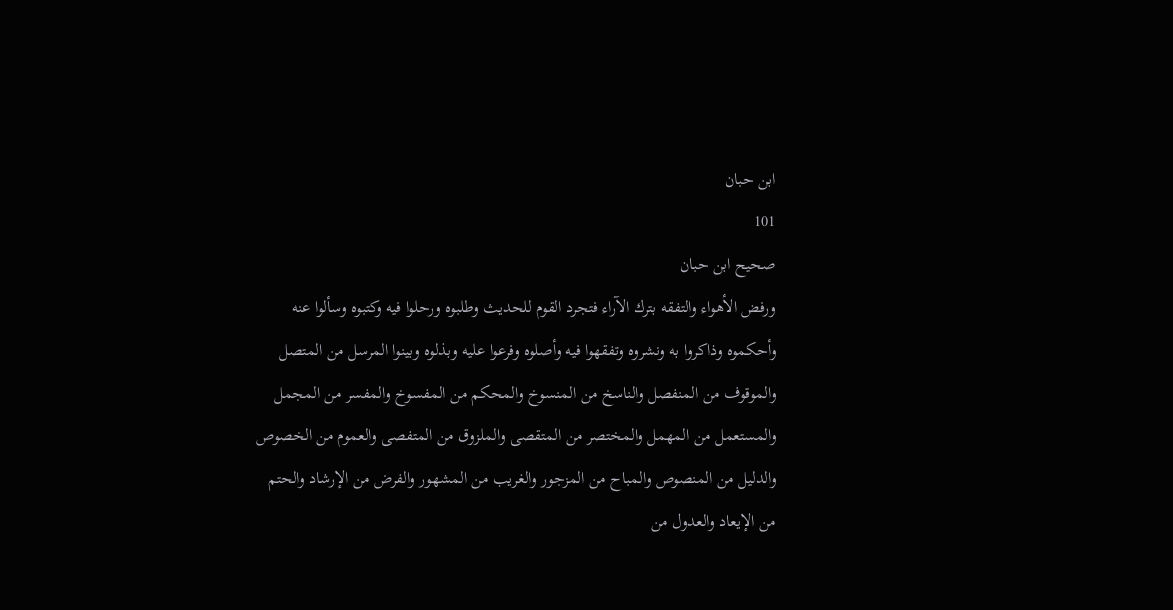ابن حبان
101
صحيح ابن حبان
ورفض الأهواء والتفقه بترك الآراء فتجرد القوم للحديث وطلبوه ورحلوا فيه وكتبوه وسألوا عنه وأحكموه وذاكروا به ونشروه وتفقهوا فيه وأصلوه وفرعوا عليه وبذلوه وبينوا المرسل من المتصل والموقوف من المنفصل والناسخ من المنسوخ والمحكم من المفسوخ والمفسر من المجمل والمستعمل من المهمل والمختصر من المتقصى والملزوق من المتفصى والعموم من الخصوص والدليل من المنصوص والمباح من المزجور والغريب من المشهور والفرض من الإرشاد والحتم من الإيعاد والعدول من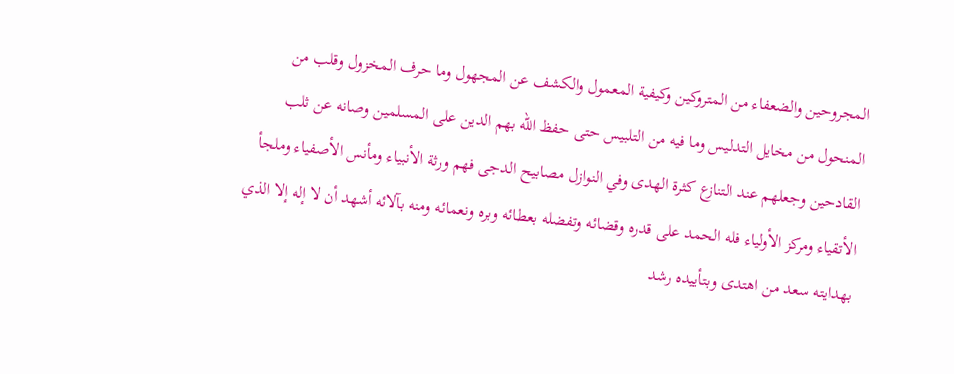المجروحين والضعفاء من المتروكين وكيفية المعمول والكشف عن المجهول وما حرف المخزول وقلب من المنحول من مخايل التدليس وما فيه من التلبيس حتى حفظ الله بهم الدين على المسلمين وصانه عن ثلب القادحين وجعلهم عند التنازع كثرة الهدى وفي النوازل مصابيح الدجى فهم ورثة الأنبياء ومأنس الأصفياء وملجأ الأتقياء ومركز الأولياء فله الحمد على قدره وقضائه وتفضله بعطائه وبره ونعمائه ومنه بآلائه أشهد أن لا إله إلا الذي بهدايته سعد من اهتدى وبتأييده رشد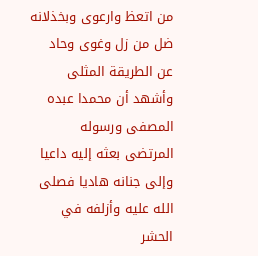من اتعظ وارعوى وبخذلانه ضل من زل وغوى وحاد عن الطريقة المثلى وأشهد أن محمدا عبده المصفى ورسوله المرتضى بعثه إليه داعيا وإلى جنانه هاديا فصلى الله عليه وأزلفه في الحشر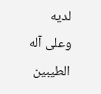لديه وعلى آله الطيبين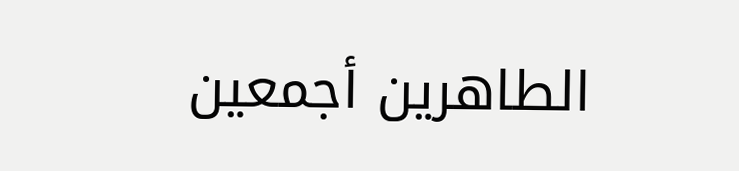الطاهرين أجمعين